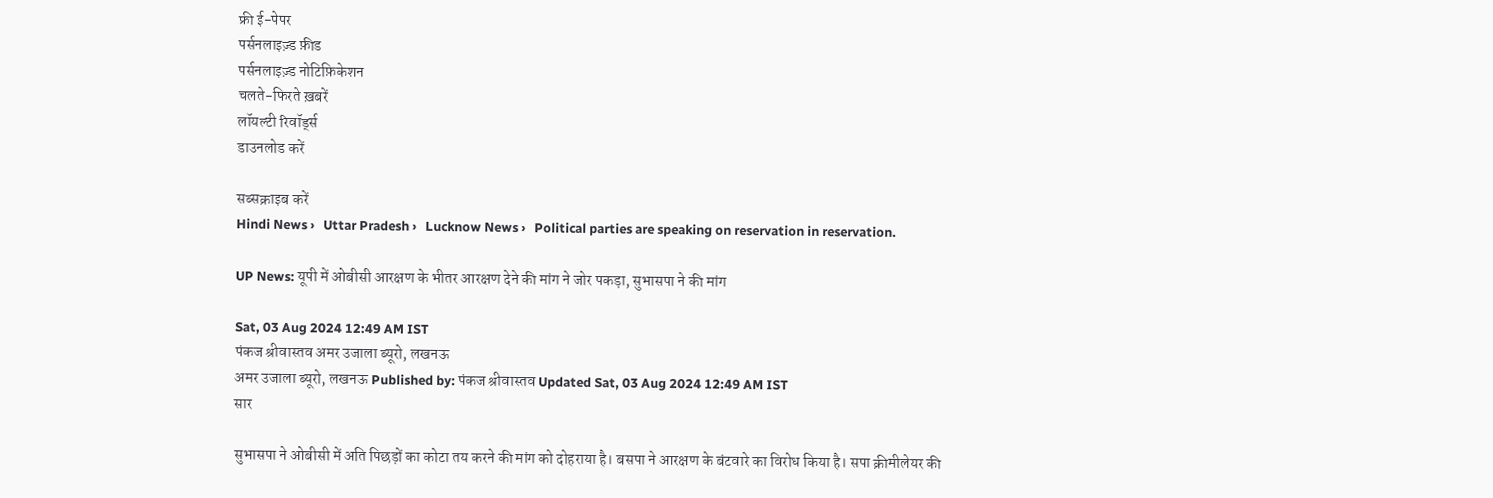फ्री ई-पेपर
पर्सनलाइज़्ड फ़ीड
पर्सनलाइज़्ड नोटिफ़िकेशन
चलते-फिरते ख़बरें
लॉयल्टी रिवॉर्ड्स
डाउनलोड करें

सब्सक्राइब करें
Hindi News ›   Uttar Pradesh ›   Lucknow News ›   Political parties are speaking on reservation in reservation.

UP News: यूपी में ओबीसी आरक्षण के भीतर आरक्षण देने की मांग ने जोर पकड़ा, सुभासपा ने की मांग

Sat, 03 Aug 2024 12:49 AM IST
पंकज श्रीवास्‍तव अमर उजाला ब्यूरो, लखनऊ
अमर उजाला ब्यूरो, लखनऊ Published by: पंकज श्रीवास्‍तव Updated Sat, 03 Aug 2024 12:49 AM IST
सार

सुभासपा ने ओबीसी में अति पिछड़ों का कोटा तय करने की मांग को दोहराया है। बसपा ने आरक्षण के बंटवारे का विरोध किया है। सपा क्रीमीलेयर की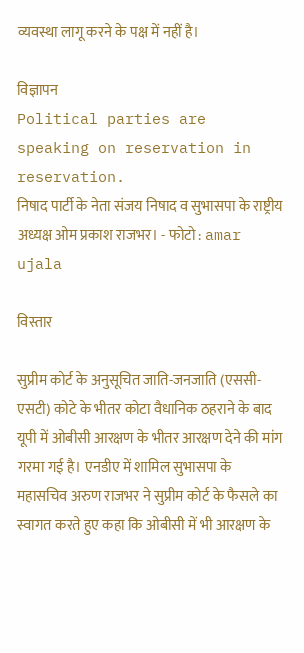व्यवस्था लागू करने के पक्ष में नहीं है।

विज्ञापन
Political parties are speaking on reservation in reservation.
निषाद पार्टी के नेता संजय निषाद व सुभासपा के राष्ट्रीय अध्यक्ष ओम प्रकाश राजभर। - फोटो : amar ujala

विस्तार

सुप्रीम कोर्ट के अनुसूचित जाति-जनजाति (एससी-एसटी) कोटे के भीतर कोटा वैधानिक ठहराने के बाद यूपी में ओबीसी आरक्षण के भीतर आरक्षण देने की मांग गरमा गई है। एनडीए में शामिल सुभासपा के महासचिव अरुण राजभर ने सुप्रीम कोर्ट के फैसले का स्वागत करते हुए कहा कि ओबीसी में भी आरक्षण के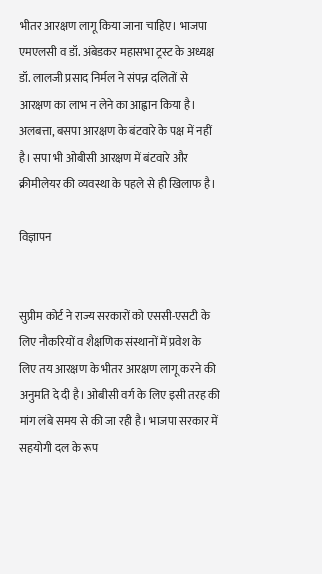भीतर आरक्षण लागू किया जाना चाहिए। भाजपा एमएलसी व डॉ. अंबेडकर महासभा ट्रस्ट के अध्यक्ष डॉ. लालजी प्रसाद निर्मल ने संपन्न दलितों से आरक्षण का लाभ न लेने का आह्वान किया है। अलबत्ता, बसपा आरक्षण के बंटवारे के पक्ष में नहीं है। सपा भी ओबीसी आरक्षण में बंटवारे और क्रीमीलेयर की व्यवस्था के पहले से ही खिलाफ है।

विज्ञापन


सुप्रीम कोर्ट ने राज्य सरकारों को एससी-एसटी के लिए नौकरियों व शैक्षणिक संस्थानों में प्रवेश के लिए तय आरक्षण के भीतर आरक्षण लागू करने की अनुमति दे दी है। ओबीसी वर्ग के लिए इसी तरह की मांग लंबे समय से की जा रही है। भाजपा सरकार में सहयोगी दल के रूप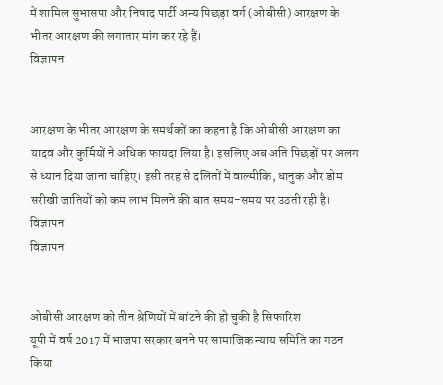में शामिल सुभासपा और निषाद पार्टी अन्य पिछड़ा वर्ग (ओबीसी) आरक्षण के भीतर आरक्षण की लगातार मांग कर रहे हैं।
विज्ञापन


आरक्षण के भीतर आरक्षण के समर्थकों का कहना है कि ओबीसी आरक्षण का यादव और कुर्मियों ने अधिक फायदा लिया है। इसलिए अब अति पिछड़ों पर अलग से ध्यान दिया जाना चाहिए। इसी तरह से दलितों में वाल्मीकि, धानुक और डोम सरीखी जातियों को कम लाभ मिलने की बात समय-समय पर उठती रही है।
विज्ञापन
विज्ञापन


ओबीसी आरक्षण को तीन श्रेणियों में बांटने की हो चुकी है सिफारिश
यूपी में वर्ष 2017 में भाजपा सरकार बनने पर सामाजिक न्याय समिति का गठन किया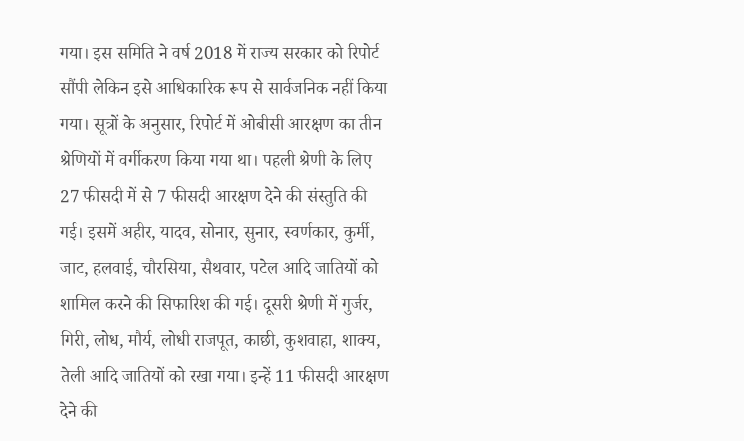गया। इस समिति ने वर्ष 2018 में राज्य सरकार को रिपोर्ट सौंपी लेकिन इसे आधिकारिक रूप से सार्वजनिक नहीं किया गया। सूत्रों के अनुसार, रिपोर्ट में ओबीसी आरक्षण का तीन श्रेणियों में वर्गीकरण किया गया था। पहली श्रेणी के लिए 27 फीसदी में से 7 फीसदी आरक्षण देने की संस्तुति की गई। इसमें अहीर, यादव, सोनार, सुनार, स्वर्णकार, कुर्मी, जाट, हलवाई, चौरसिया, सैथवार, पटेल आदि जातियों को शामिल करने की सिफारिश की गई। दूसरी श्रेणी में गुर्जर, गिरी, लोध, मौर्य, लोधी राजपूत, काछी, कुशवाहा, शाक्य, तेली आदि जातियों को रखा गया। इन्हें 11 फीसदी आरक्षण देने की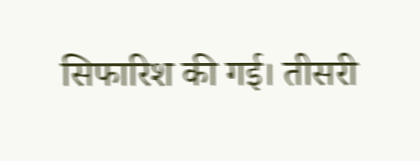सिफारिश की गई। तीसरी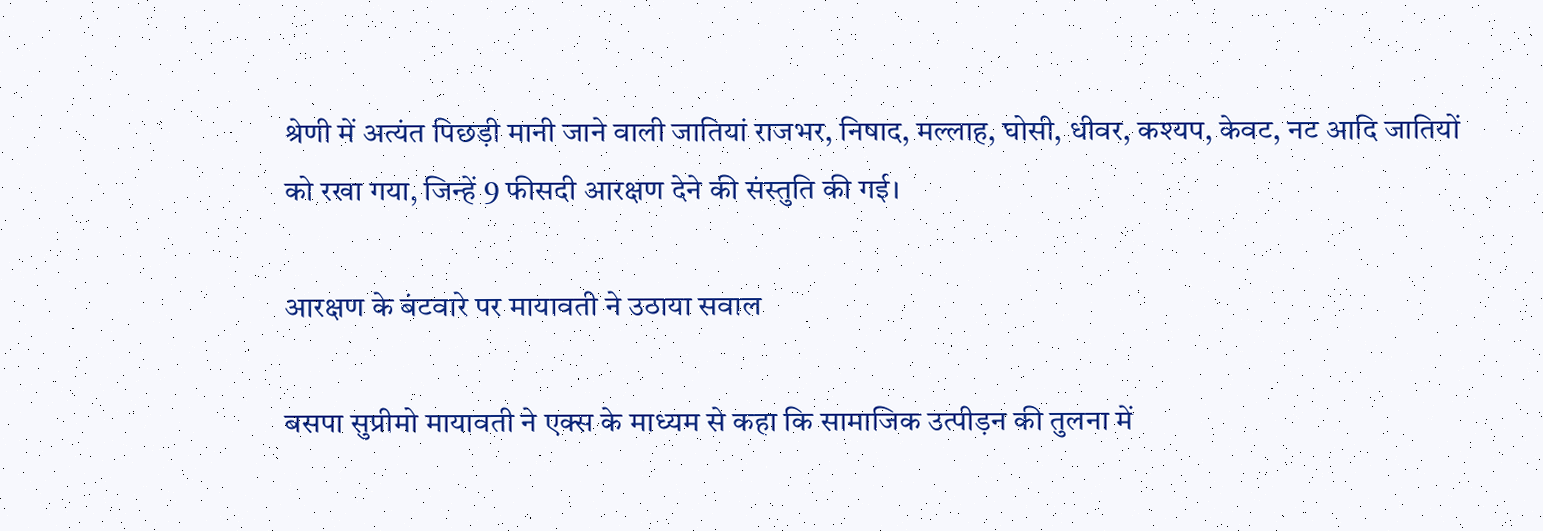श्रेणी में अत्यंत पिछड़ी मानी जाने वाली जातियां राजभर, निषाद, मल्लाह, घोसी, धीवर, कश्यप, केवट, नट आदि जातियों को रखा गया, जिन्हें 9 फीसदी आरक्षण देने की संस्तुति की गई।

आरक्षण के बंटवारे पर मायावती ने उठाया सवाल

बसपा सुप्रीमो मायावती ने एक्स के माध्यम से कहा कि सामाजिक उत्पीड़न की तुलना में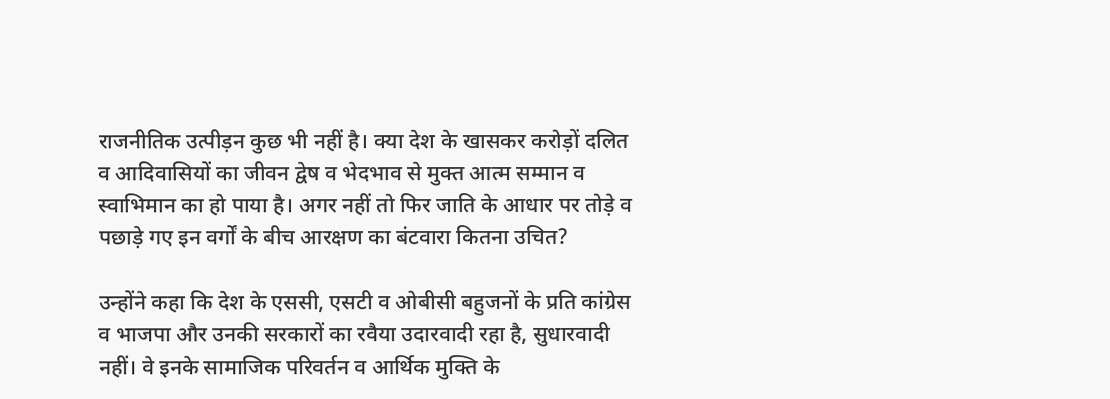राजनीतिक उत्पीड़न कुछ भी नहीं है। क्या देश के खासकर करोड़ों दलित व आदिवासियों का जीवन द्वेष व भेदभाव से मुक्त आत्म सम्मान व स्वाभिमान का हो पाया है। अगर नहीं तो फिर जाति के आधार पर तोड़े व पछाड़े गए इन वर्गों के बीच आरक्षण का बंटवारा कितना उचित?

उन्होंने कहा कि देश के एससी, एसटी व ओबीसी बहुजनों के प्रति कांग्रेस व भाजपा और उनकी सरकारों का रवैया उदारवादी रहा है, सुधारवादी नहीं। वे इनके सामाजिक परिवर्तन व आर्थिक मुक्ति के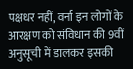पक्षधर नहीं, वर्ना इन लोगों के आरक्षण को संविधान की 9वीं अनुसूची में डालकर इसकी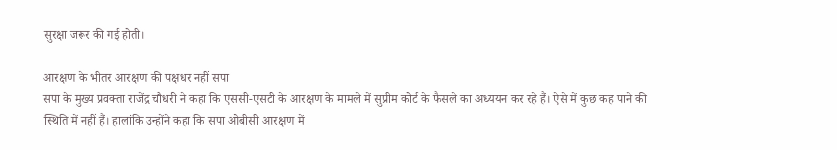सुरक्षा जरूर की गई होती।

आरक्षण के भीतर आरक्षण की पक्षधर नहीं सपा
सपा के मुख्य प्रवक्ता राजेंद्र चौधरी ने कहा कि एससी-एसटी के आरक्षण के मामले में सुप्रीम कोर्ट के फैसले का अध्ययन कर रहे हैं। ऐसे में कुछ कह पाने की स्थिति में नहीं हैं। हालांकि उन्होंने कहा कि सपा ओबीसी आरक्षण में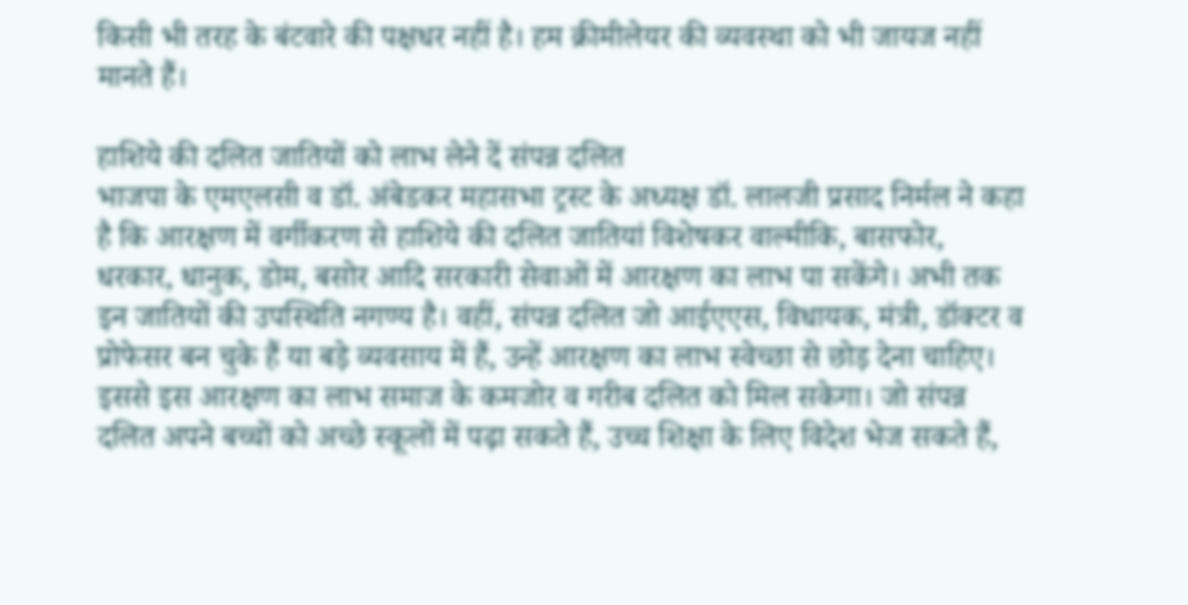किसी भी तरह के बंटवारे की पक्षधर नहीं है। हम क्रीमीलेयर की व्यवस्था को भी जायज नहीं मानते हैं।

हाशिये की दलित जातियों को लाभ लेने दें संपन्न दलित
भाजपा के एमएलसी व डॉ. अंबेडकर महासभा ट्रस्ट के अध्यक्ष डॉ. लालजी प्रसाद निर्मल ने कहा है कि आरक्षण में वर्गीकरण से हाशिये की दलित जातियां विशेषकर वाल्मीकि, बासफोर, धरकार, धानुक, डोम, बसोर आदि सरकारी सेवाओं में आरक्षण का लाभ पा सकेंगे। अभी तक इन जातियों की उपस्थिति नगण्य है। वहीं, संपन्न दलित जो आईएएस, विधायक, मंत्री, डॉक्टर व प्रोफेसर बन चुके हैं या बड़े व्यवसाय में हैं, उन्हें आरक्षण का लाभ स्वेच्छा से छोड़ देना चाहिए। इससे इस आरक्षण का लाभ समाज के कमजोर व गरीब दलित को मिल सकेगा। जो संपन्न दलित अपने बच्चों को अच्छे स्कूलों में पढ़ा सकते हैं, उच्च शिक्षा के लिए विदेश भेज सकते हैं,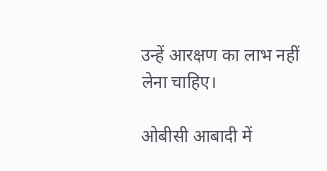उन्हें आरक्षण का लाभ नहीं लेना चाहिए।

ओबीसी आबादी में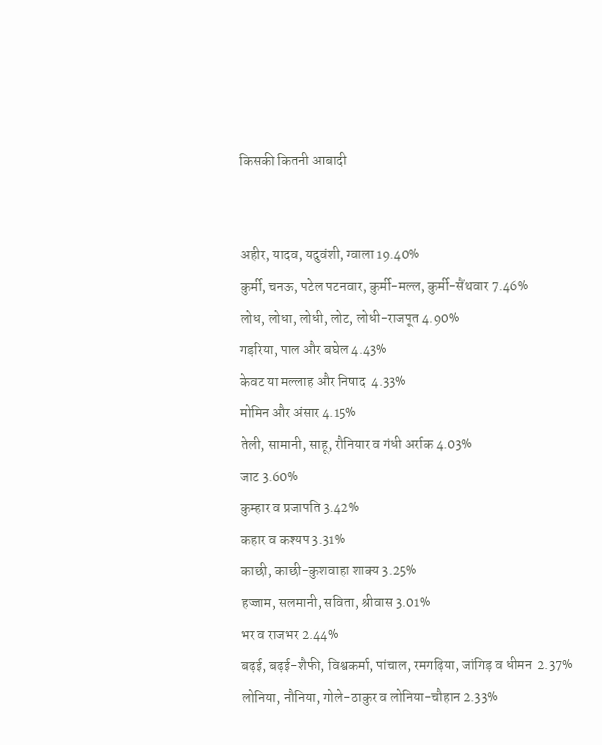किसकी कितनी आबादी


अहीर, यादव, यदुवंशी, ग्वाला 19.40%
कुर्मी, चनऊ, पटेल पटनवार, कुर्मी-मल्ल, कुर्मी-सैंथवार 7.46%
लोध, लोधा, लोधी, लोट, लोधी-राजपूत 4.90%
गड़रिया, पाल और बघेल 4.43%
केवट या मल्लाह और निषाद  4.33%
मोमिन और अंसार 4.15%
तेली, सामानी, साहू, रौनियार व गंधी अर्राक 4.03%
जाट 3.60%
कुम्हार व प्रजापति 3.42%
कहार व कश्यप 3.31%
काछी, काछी-कुशवाहा शाक्य 3.25%
हज्जाम, सलमानी, सविता, श्रीवास 3.01%
भर व राजभर 2.44%
बढ़ई, बढ़ई-शैफी, विश्वकर्मा, पांचाल, रमगढ़िया, जांगिड़ व धीमन  2.37%
लोनिया, नौनिया, गोले-ठाकुर व लोनिया-चौहान 2.33%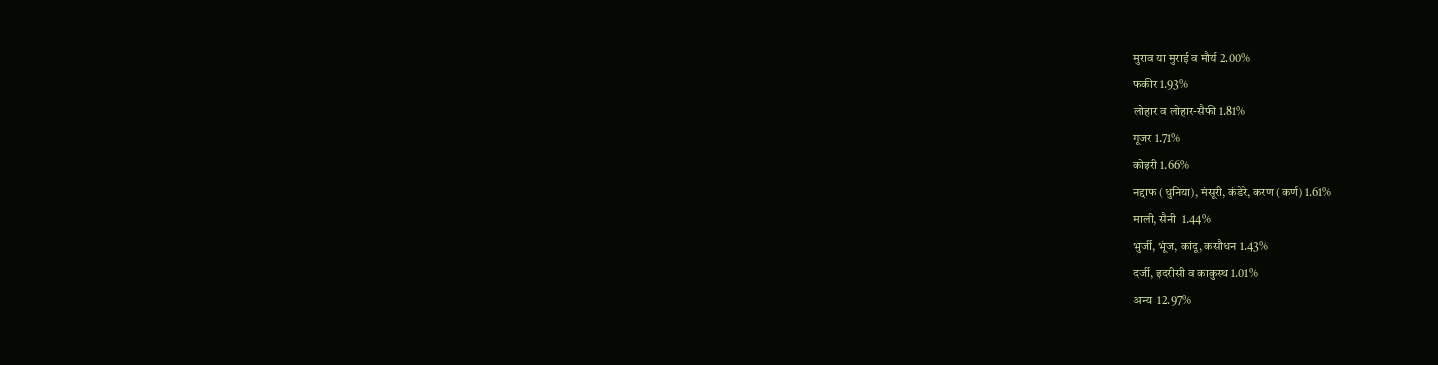मुराव या मुराई व मौर्य 2.00%
फकीर 1.93%
लोहार व लोहार-सैफी 1.81%
गूजर 1.71%
कोइरी 1.66%
नद्दाफ (धुनिया), मंसूरी, कंडेरे, करण (कर्ण) 1.61%
माली, सैनी  1.44%
भुर्जी, भूंज, कांदू, कसौधन 1.43%
दर्जी, इदरीसी व काकुस्थ 1.01%
अन्य  12.97%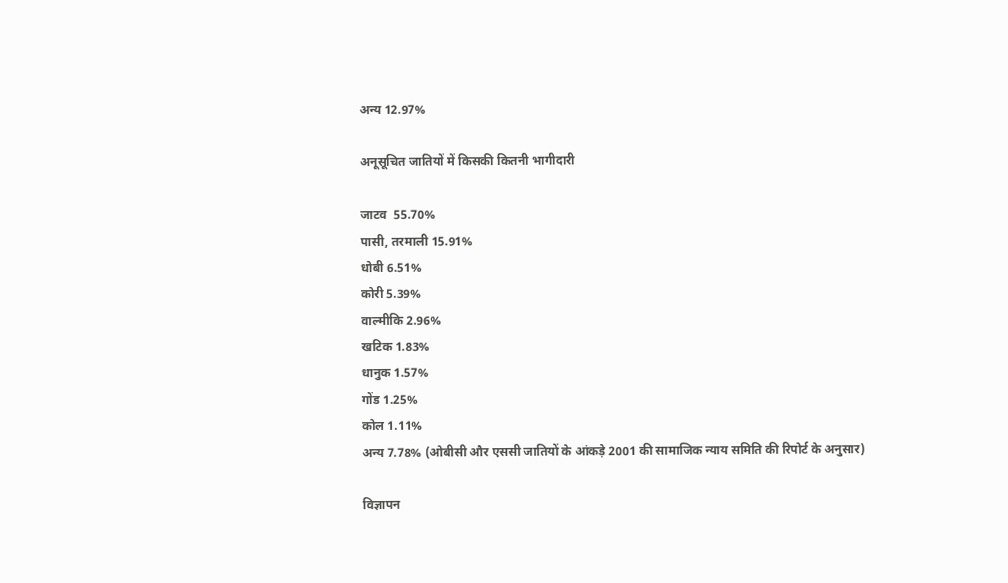अन्य 12.97%

अनूसूचित जातियों में किसकी कितनी भागीदारी

जाटव  55.70%
पासी, तरमाली 15.91%
धोबी 6.51%
कोरी 5.39%
वाल्मीकि 2.96%
खटिक 1.83%
धानुक 1.57%
गोंड 1.25%
कोल 1.11%
अन्य 7.78% (ओबीसी और एससी जातियों के आंकड़े 2001 की सामाजिक न्याय समिति की रिपोर्ट के अनुसार)

विज्ञापन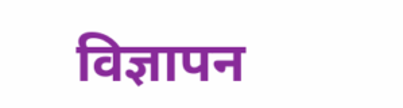विज्ञापन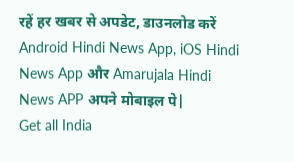रहें हर खबर से अपडेट, डाउनलोड करें Android Hindi News App, iOS Hindi News App और Amarujala Hindi News APP अपने मोबाइल पे|
Get all India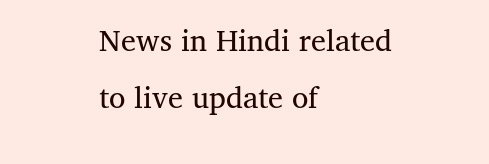News in Hindi related to live update of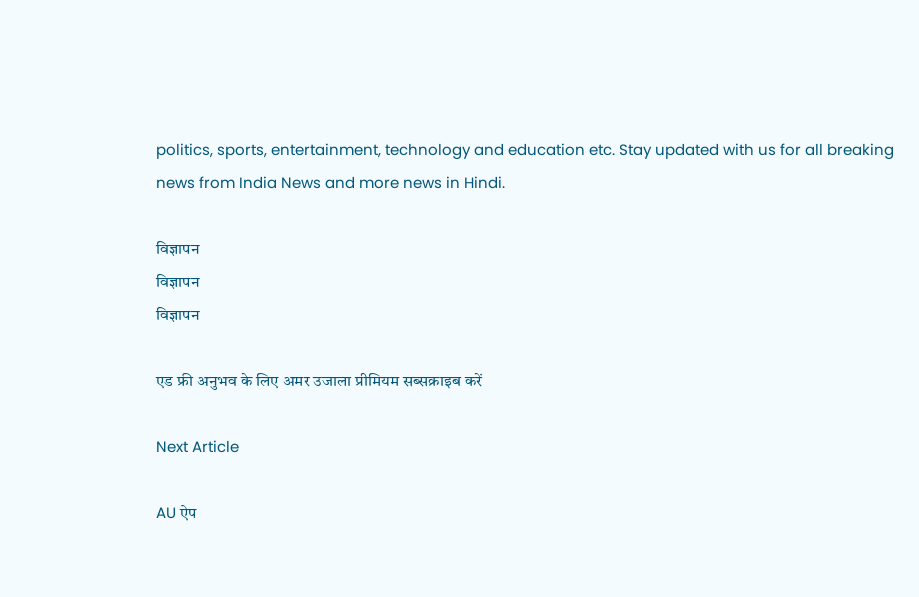politics, sports, entertainment, technology and education etc. Stay updated with us for all breaking news from India News and more news in Hindi.

विज्ञापन
विज्ञापन
विज्ञापन

एड फ्री अनुभव के लिए अमर उजाला प्रीमियम सब्सक्राइब करें

Next Article

AU ऐप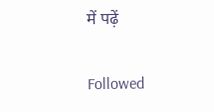में पढ़ें

Followed